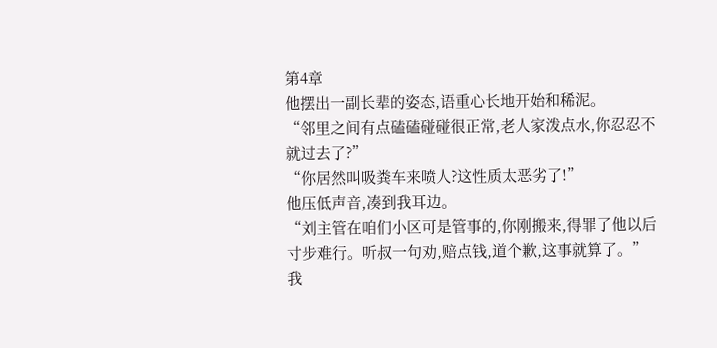第4章
他摆出一副长辈的姿态,语重心长地开始和稀泥。
“邻里之间有点磕磕碰碰很正常,老人家泼点水,你忍忍不就过去了?”
“你居然叫吸粪车来喷人?这性质太恶劣了!”
他压低声音,凑到我耳边。
“刘主管在咱们小区可是管事的,你刚搬来,得罪了他以后寸步难行。听叔一句劝,赔点钱,道个歉,这事就算了。”
我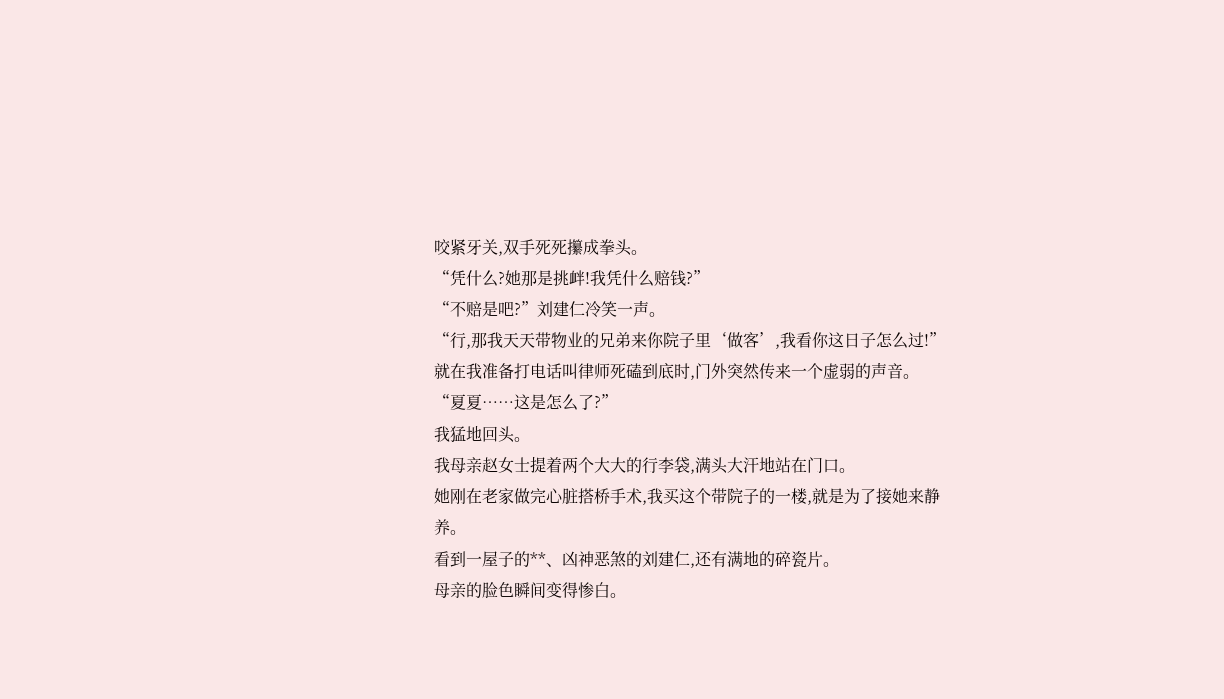咬紧牙关,双手死死攥成拳头。
“凭什么?她那是挑衅!我凭什么赔钱?”
“不赔是吧?”刘建仁冷笑一声。
“行,那我天天带物业的兄弟来你院子里‘做客’,我看你这日子怎么过!”
就在我准备打电话叫律师死磕到底时,门外突然传来一个虚弱的声音。
“夏夏……这是怎么了?”
我猛地回头。
我母亲赵女士提着两个大大的行李袋,满头大汗地站在门口。
她刚在老家做完心脏搭桥手术,我买这个带院子的一楼,就是为了接她来静养。
看到一屋子的**、凶神恶煞的刘建仁,还有满地的碎瓷片。
母亲的脸色瞬间变得惨白。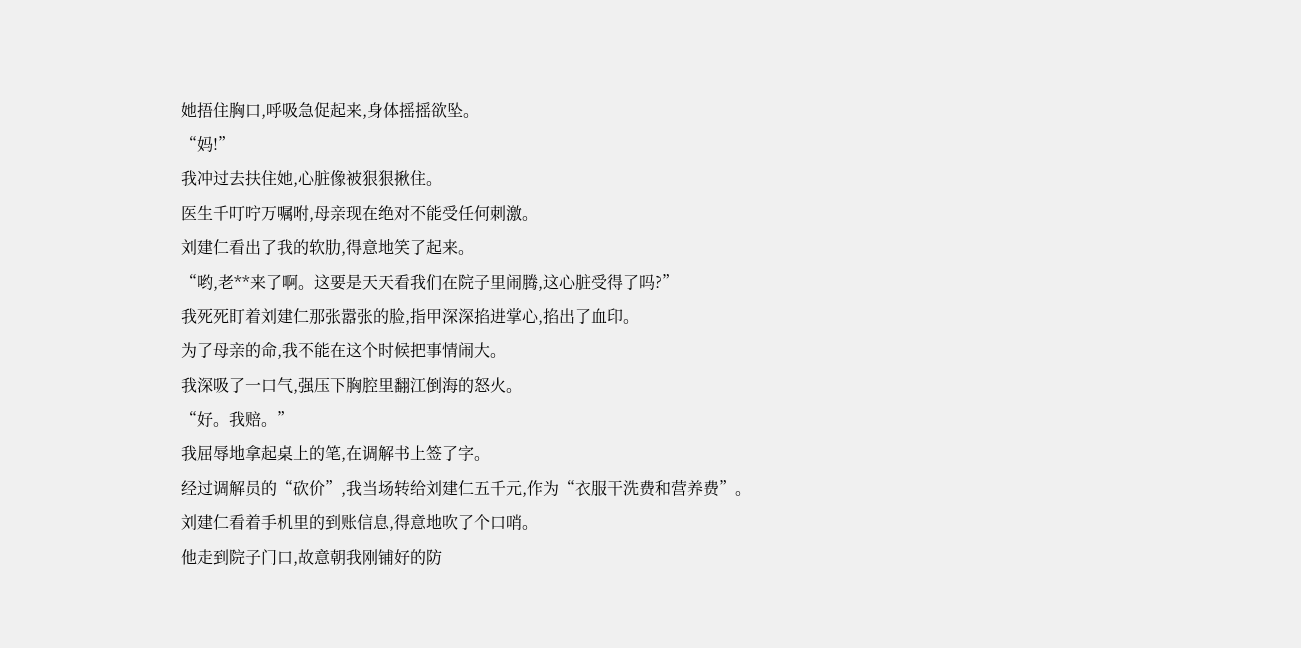她捂住胸口,呼吸急促起来,身体摇摇欲坠。
“妈!”
我冲过去扶住她,心脏像被狠狠揪住。
医生千叮咛万嘱咐,母亲现在绝对不能受任何刺激。
刘建仁看出了我的软肋,得意地笑了起来。
“哟,老**来了啊。这要是天天看我们在院子里闹腾,这心脏受得了吗?”
我死死盯着刘建仁那张嚣张的脸,指甲深深掐进掌心,掐出了血印。
为了母亲的命,我不能在这个时候把事情闹大。
我深吸了一口气,强压下胸腔里翻江倒海的怒火。
“好。我赔。”
我屈辱地拿起桌上的笔,在调解书上签了字。
经过调解员的“砍价”,我当场转给刘建仁五千元,作为“衣服干洗费和营养费”。
刘建仁看着手机里的到账信息,得意地吹了个口哨。
他走到院子门口,故意朝我刚铺好的防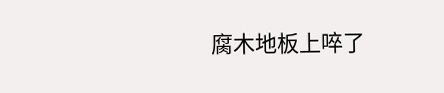腐木地板上啐了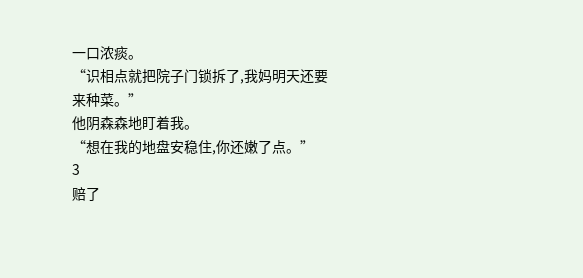一口浓痰。
“识相点就把院子门锁拆了,我妈明天还要来种菜。”
他阴森森地盯着我。
“想在我的地盘安稳住,你还嫩了点。”
3
赔了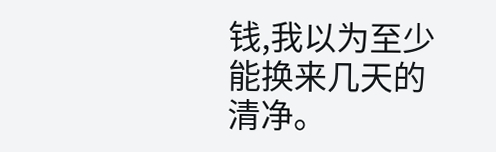钱,我以为至少能换来几天的清净。